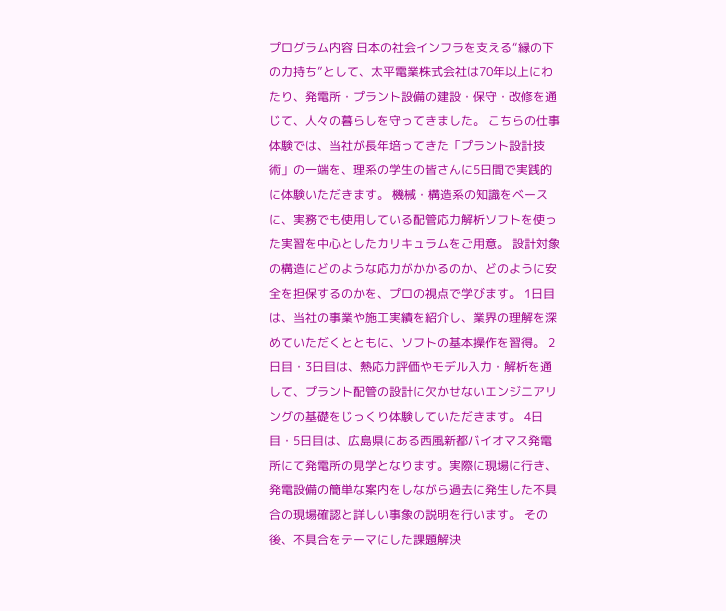プログラム内容 日本の社会インフラを支える“縁の下の力持ち”として、太平電業株式会社は70年以上にわたり、発電所・プラント設備の建設・保守・改修を通じて、人々の暮らしを守ってきました。 こちらの仕事体験では、当社が長年培ってきた「プラント設計技術」の一端を、理系の学生の皆さんに5日間で実践的に体験いただきます。 機械・構造系の知識をベースに、実務でも使用している配管応力解析ソフトを使った実習を中心としたカリキュラムをご用意。 設計対象の構造にどのような応力がかかるのか、どのように安全を担保するのかを、プロの視点で学びます。 1日目は、当社の事業や施工実績を紹介し、業界の理解を深めていただくとともに、ソフトの基本操作を習得。 2日目・3日目は、熱応力評価やモデル入力・解析を通して、プラント配管の設計に欠かせないエンジニアリングの基礎をじっくり体験していただきます。 4日目・5日目は、広島県にある西風新都バイオマス発電所にて発電所の見学となります。実際に現場に行き、発電設備の簡単な案内をしながら過去に発生した不具合の現場確認と詳しい事象の説明を行います。 その後、不具合をテーマにした課題解決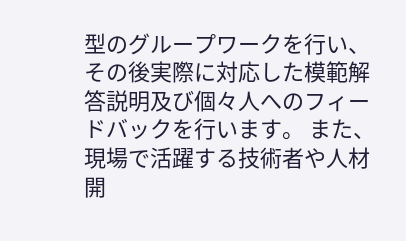型のグループワークを行い、その後実際に対応した模範解答説明及び個々人へのフィードバックを行います。 また、現場で活躍する技術者や人材開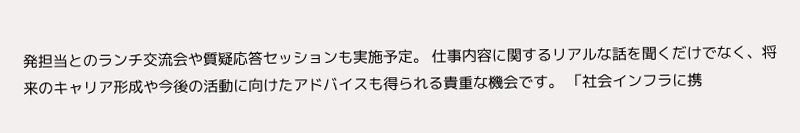発担当とのランチ交流会や質疑応答セッションも実施予定。 仕事内容に関するリアルな話を聞くだけでなく、将来のキャリア形成や今後の活動に向けたアドバイスも得られる貴重な機会です。 「社会インフラに携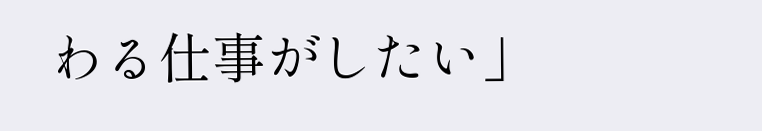わる仕事がしたい」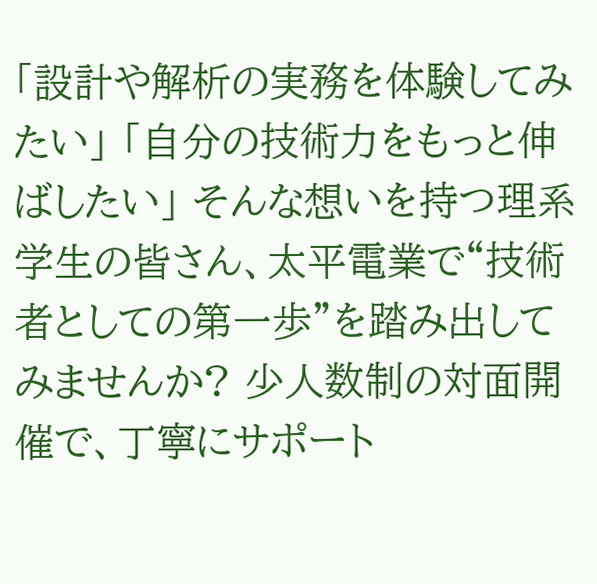「設計や解析の実務を体験してみたい」 「自分の技術力をもっと伸ばしたい」 そんな想いを持つ理系学生の皆さん、太平電業で“技術者としての第一歩”を踏み出してみませんか? 少人数制の対面開催で、丁寧にサポート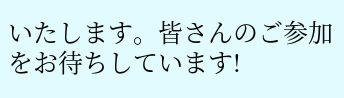いたします。皆さんのご参加をお待ちしています!